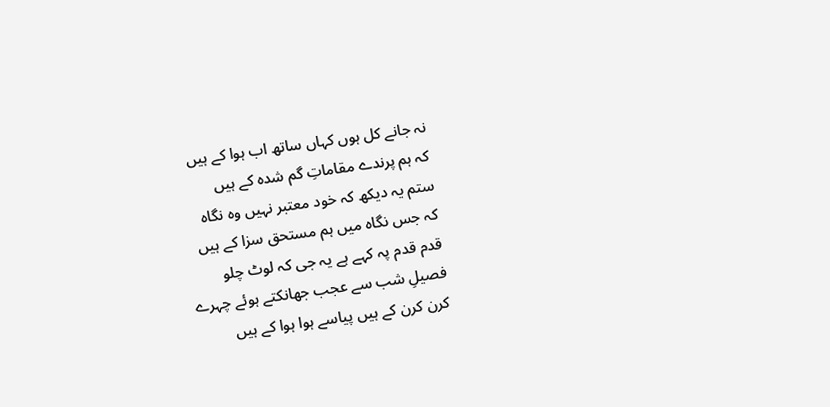نہ جانے کل ہوں کہاں ساتھ اب ہوا کے ہیں
کہ ہم پرندے مقاماتِ گم شدہ کے ہیں
ستم یہ دیکھ کہ خود معتبر نہیں وہ نگاہ
کہ جس نگاہ میں ہم مستحق سزا کے ہیں
قدم قدم پہ کہے ہے یہ جی کہ لوٹ چلو
فصیلِ شب سے عجب جھانکتے ہوئے چہرے
کرن کرن کے ہیں پیاسے ہوا ہوا کے ہیں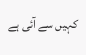کہیں سے آئی ہے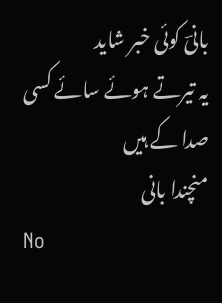بانیؔ کوئی خبر شاید
یہ تیرتے ہوئے سائے کسی صدا کے ہیں
منچندا بانی
No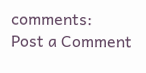comments:
Post a Comment